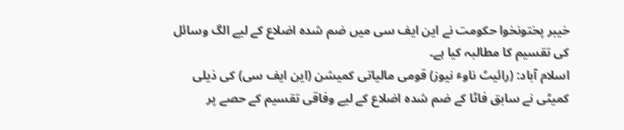خیبر پختونخوا حکومت نے این ایف سی میں ضم شدہ اضلاع کے لیے الگ وسائل کی تقسیم کا مطالبہ کیا ہے۔
اسلام آباد: (رائیٹ ناوٴ نیوز) قومی مالیاتی کمیشن (این ایف سی) کی ذیلی کمیٹی نے سابق فاٹا کے ضم شدہ اضلاع کے لیے وفاقی تقسیم کے حصے پر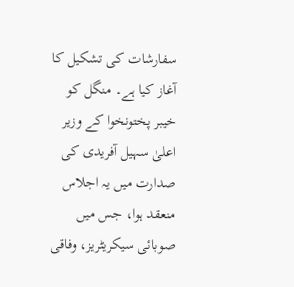سفارشات کی تشکیل کا آغاز کیا ہے۔ منگل کو خیبر پختونخوا کے وزیر اعلیٰ سہیل آفریدی کی صدارت میں یہ اجلاس منعقد ہوا، جس میں صوبائی سیکریٹریز، وفاقی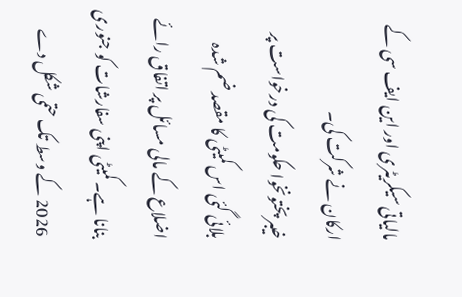مالیاتی سیکریٹری اور این ایف سی کے ارکان نے شرکت کی۔
خیبر پختونخوا حکومت کی درخواست پر بلائی گئی اس کمیٹی کا مقصد ضم شدہ اضلاع کے مالی مسائل پر اتفاق رائے بنانا ہے۔ کمیٹی اپنی سفارشات کو جنوری 2026 کے وسط تک حتمی شکل دے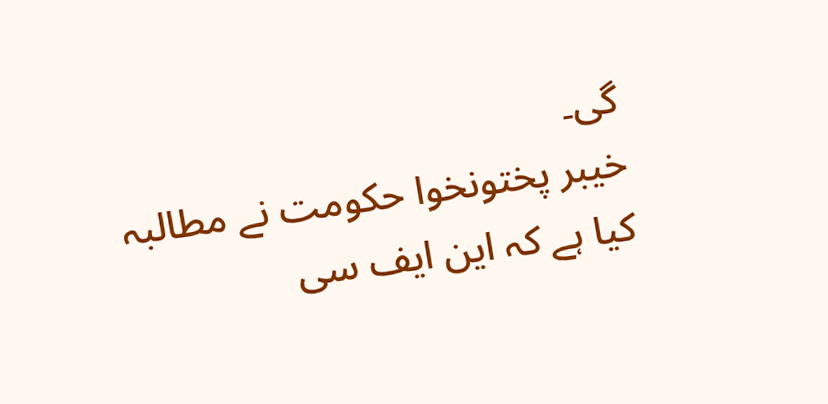گی۔
خیبر پختونخوا حکومت نے مطالبہ کیا ہے کہ این ایف سی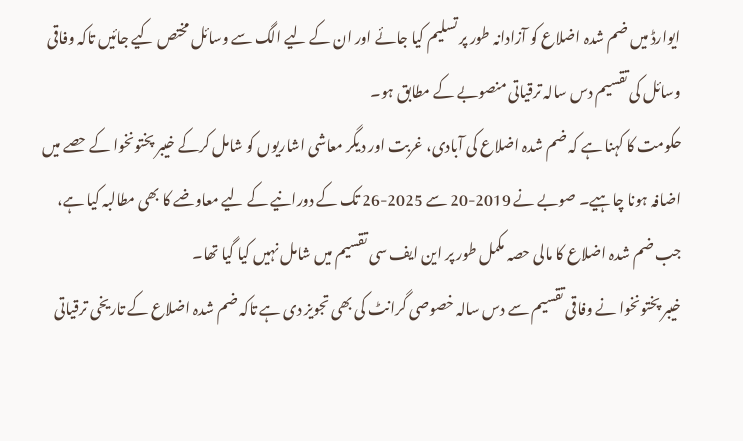ایوارڈ میں ضم شدہ اضلاع کو آزادانہ طور پر تسلیم کیا جائے اور ان کے لیے الگ سے وسائل مختص کیے جائیں تاکہ وفاقی وسائل کی تقسیم دس سالہ ترقیاتی منصوبے کے مطابق ہو۔
حکومت کا کہنا ہے کہ ضم شدہ اضلاع کی آبادی، غربت اور دیگر معاشی اشاریوں کو شامل کرکے خیبر پختونخوا کے حصے میں اضافہ ہونا چاہیے۔ صوبے نے 2019-20 سے 2025-26 تک کے دورانیے کے لیے معاوضے کا بھی مطالبہ کیا ہے، جب ضم شدہ اضلاع کا مالی حصہ مکمل طور پر این ایف سی تقسیم میں شامل نہیں کیا گیا تھا۔
خیبر پختونخوا نے وفاقی تقسیم سے دس سالہ خصوصی گرانٹ کی بھی تجویز دی ہے تاکہ ضم شدہ اضلاع کے تاریخی ترقیاتی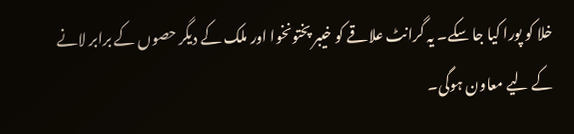خلا کو پورا کیا جا سکے۔ یہ گرانٹ علاقے کو خیبر پختونخوا اور ملک کے دیگر حصوں کے برابر لانے کے لیے معاون ہوگی۔